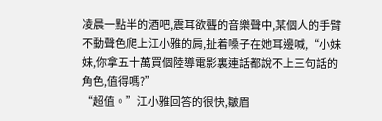凌晨一點半的酒吧,震耳欲聾的音樂聲中,某個人的手臂不動聲色爬上江小雅的肩,扯着嗓子在她耳邊喊,“小妹妹,你拿五十萬買個陸導電影裏連話都說不上三句話的角色,值得嗎?”
“超值。”江小雅回答的很快,皺眉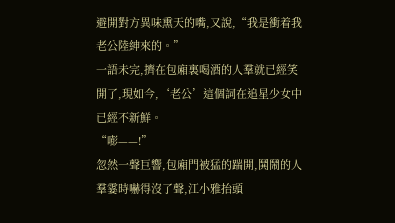避開對方異味熏天的嘴,又說,“我是衝着我老公陸紳來的。”
一語未完,擠在包廂裏喝酒的人羣就已經笑開了,現如今,‘老公’這個詞在追星少女中已經不新鮮。
“嘭——!”
忽然一聲巨響,包廂門被猛的踹開,鬨鬧的人羣霎時嚇得沒了聲,江小雅抬頭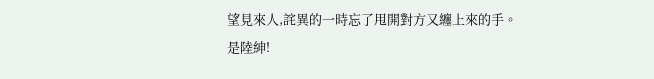望見來人,詫異的一時忘了甩開對方又纏上來的手。
是陸紳!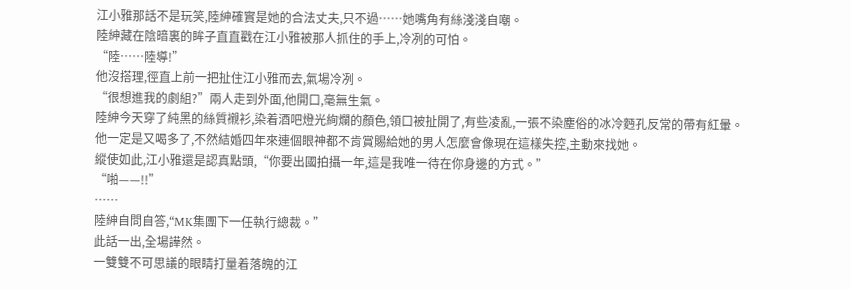江小雅那話不是玩笑,陸紳確實是她的合法丈夫,只不過……她嘴角有絲淺淺自嘲。
陸紳藏在陰暗裏的眸子直直戳在江小雅被那人抓住的手上,冷冽的可怕。
“陸……陸導!”
他沒搭理,徑直上前一把扯住江小雅而去,氣場冷冽。
“很想進我的劇組?”兩人走到外面,他開口,毫無生氣。
陸紳今天穿了純黑的絲質襯衫,染着酒吧燈光絢爛的顏色,領口被扯開了,有些凌亂,一張不染塵俗的冰冷麪孔反常的帶有紅暈。
他一定是又喝多了,不然結婚四年來連個眼神都不肯賞賜給她的男人怎麼會像現在這樣失控,主動來找她。
縱使如此,江小雅還是認真點頭,“你要出國拍攝一年,這是我唯一待在你身邊的方式。”
“啪——!!”
……
陸紳自問自答,“MK集團下一任執行總裁。”
此話一出,全場譁然。
一雙雙不可思議的眼睛打量着落魄的江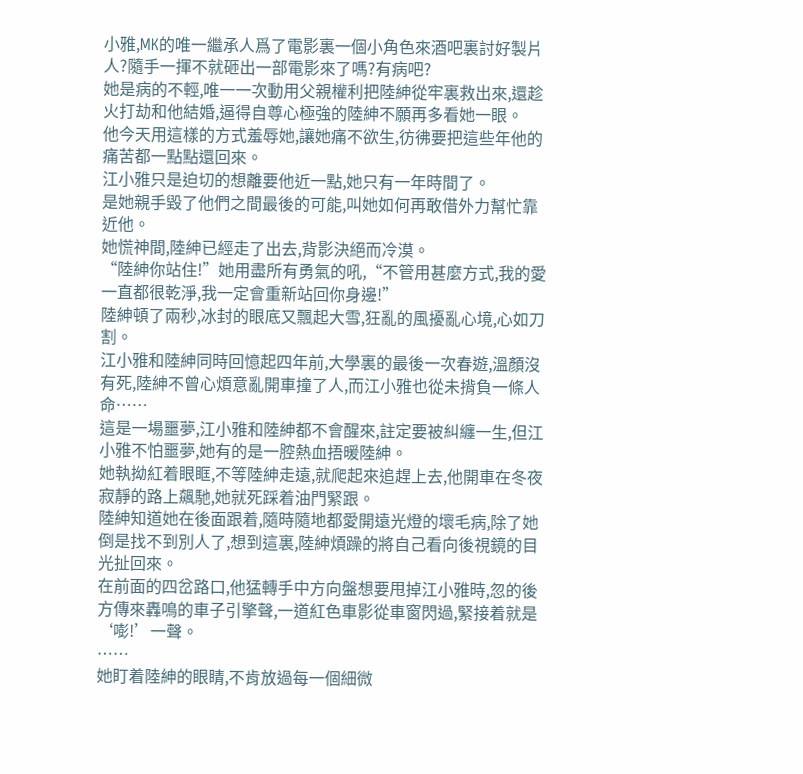小雅,MK的唯一繼承人爲了電影裏一個小角色來酒吧裏討好製片人?隨手一揮不就砸出一部電影來了嗎?有病吧?
她是病的不輕,唯一一次動用父親權利把陸紳從牢裏救出來,還趁火打劫和他結婚,逼得自尊心極強的陸紳不願再多看她一眼。
他今天用這樣的方式羞辱她,讓她痛不欲生,彷彿要把這些年他的痛苦都一點點還回來。
江小雅只是迫切的想離要他近一點,她只有一年時間了。
是她親手毀了他們之間最後的可能,叫她如何再敢借外力幫忙靠近他。
她慌神間,陸紳已經走了出去,背影決絕而冷漠。
“陸紳你站住!”她用盡所有勇氣的吼,“不管用甚麼方式,我的愛一直都很乾淨,我一定會重新站回你身邊!”
陸紳頓了兩秒,冰封的眼底又飄起大雪,狂亂的風擾亂心境,心如刀割。
江小雅和陸紳同時回憶起四年前,大學裏的最後一次春遊,溫顏沒有死,陸紳不曾心煩意亂開車撞了人,而江小雅也從未揹負一條人命……
這是一場噩夢,江小雅和陸紳都不會醒來,註定要被糾纏一生,但江小雅不怕噩夢,她有的是一腔熱血捂暖陸紳。
她執拗紅着眼眶,不等陸紳走遠,就爬起來追趕上去,他開車在冬夜寂靜的路上飆馳,她就死踩着油門緊跟。
陸紳知道她在後面跟着,隨時隨地都愛開遠光燈的壞毛病,除了她倒是找不到別人了,想到這裏,陸紳煩躁的將自己看向後視鏡的目光扯回來。
在前面的四岔路口,他猛轉手中方向盤想要甩掉江小雅時,忽的後方傳來轟鳴的車子引擎聲,一道紅色車影從車窗閃過,緊接着就是‘嘭!’一聲。
……
她盯着陸紳的眼睛,不肯放過每一個細微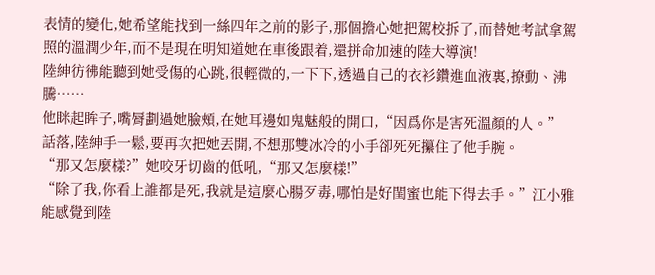表情的變化,她希望能找到一絲四年之前的影子,那個擔心她把駕校拆了,而替她考試拿駕照的溫潤少年,而不是現在明知道她在車後跟着,還拼命加速的陸大導演!
陸紳彷彿能聽到她受傷的心跳,很輕微的,一下下,透過自己的衣衫鑽進血液裏,撩動、沸騰……
他眯起眸子,嘴脣劃過她臉頰,在她耳邊如鬼魅般的開口,“因爲你是害死溫顏的人。”
話落,陸紳手一鬆,要再次把她丟開,不想那雙冰冷的小手卻死死攥住了他手腕。
“那又怎麼樣?”她咬牙切齒的低吼,“那又怎麼樣!”
“除了我,你看上誰都是死,我就是這麼心腸歹毒,哪怕是好閨蜜也能下得去手。”江小雅能感覺到陸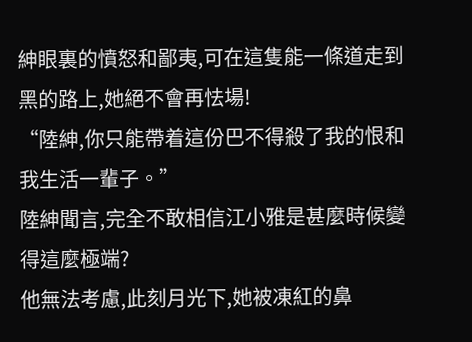紳眼裏的憤怒和鄙夷,可在這隻能一條道走到黑的路上,她絕不會再怯場!
“陸紳,你只能帶着這份巴不得殺了我的恨和我生活一輩子。”
陸紳聞言,完全不敢相信江小雅是甚麼時候變得這麼極端?
他無法考慮,此刻月光下,她被凍紅的鼻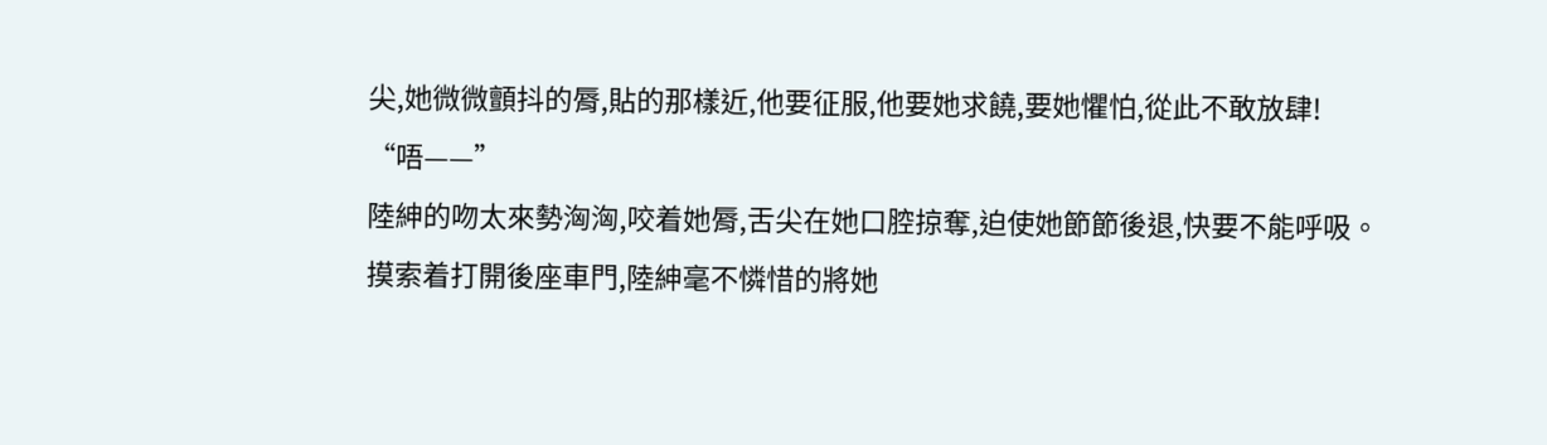尖,她微微顫抖的脣,貼的那樣近,他要征服,他要她求饒,要她懼怕,從此不敢放肆!
“唔——”
陸紳的吻太來勢洶洶,咬着她脣,舌尖在她口腔掠奪,迫使她節節後退,快要不能呼吸。
摸索着打開後座車門,陸紳毫不憐惜的將她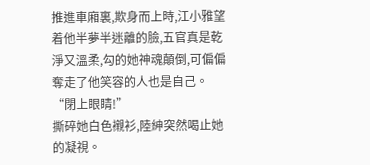推進車廂裏,欺身而上時,江小雅望着他半夢半迷離的臉,五官真是乾淨又溫柔,勾的她神魂顛倒,可偏偏奪走了他笑容的人也是自己。
“閉上眼睛!”
撕碎她白色襯衫,陸紳突然喝止她的凝視。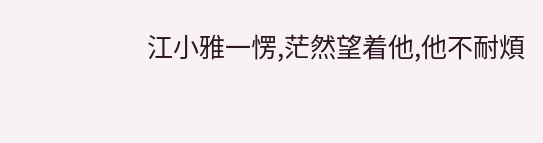江小雅一愣,茫然望着他,他不耐煩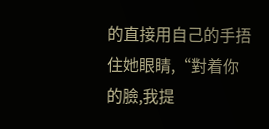的直接用自己的手捂住她眼睛,“對着你的臉,我提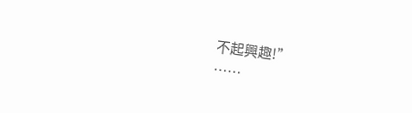不起興趣!”
……